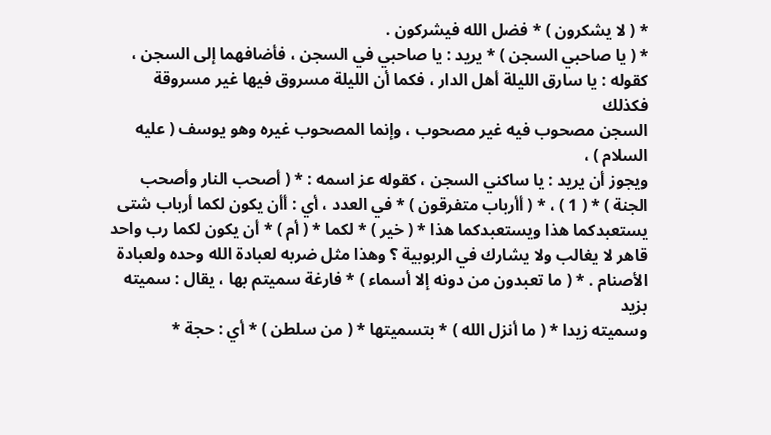* ( لا يشكرون ) * فضل الله فيشركون .
* ( يا صاحبي السجن ) * يريد : يا صاحبي في السجن ، فأضافهما إلى السجن ،
كقوله : يا سارق الليلة أهل الدار ، فكما أن الليلة مسروق فيها غير مسروقة فكذلك
السجن مصحوب فيه غير مصحوب ، وإنما المصحوب غيره وهو يوسف ( عليه السلام ) ،
ويجوز أن يريد : يا ساكني السجن ، كقوله عز اسمه : * ( أصحب النار وأصحب
الجنة ) * ( 1 ) ، * ( أأرباب متفرقون ) * في العدد ، أي : أأن يكون لكما أرباب شتى
يستعبدكما هذا ويستعبدكما هذا * ( خير ) * لكما * ( أم ) * أن يكون لكما رب واحد
قاهر لا يغالب ولا يشارك في الربوبية ؟ وهذا مثل ضربه لعبادة الله وحده ولعبادة
الأصنام . * ( ما تعبدون من دونه إلا أسماء ) * فارغة سميتم بها ، يقال : سميته بزيد
وسميته زيدا * ( ما أنزل الله ) * بتسميتها * ( من سلطن ) * أي : حجة *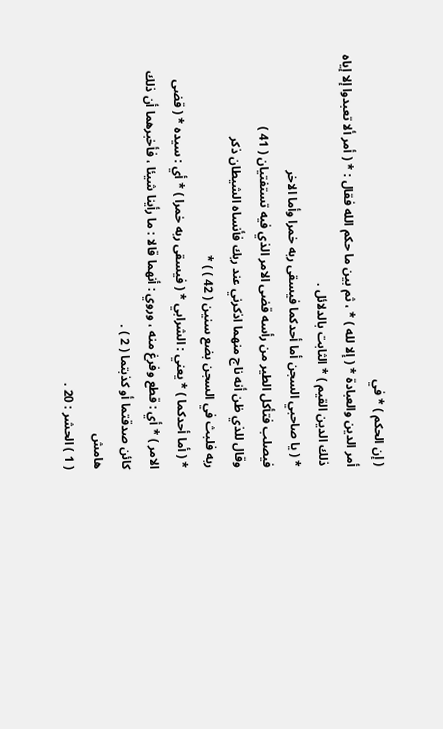( إن الحكم ) * في
أمر الدين والعبادة * ( إلا لله ) * ، ثم بين ما حكم الله فقال : * ( أمر ألا تعبدوا إلا إياه
ذلك الدين القيم ) * الثابت بالدلائل .
* ( يا صاحبي السجن أما أحدكما فيسقى ربه خمرا وأما الاخر
فيصلب فتأكل الطير من رأسه قضى الامر الذي فيه تستفتيان ( 41 )
وقال للذي ظن أنه ناج منهما اذكرني عند ربك فأنساه الشيطان ذكر
ربه فلبث في السجن بضع سنين ( 42 ) ) *
* ( أما أحدكما ) * يعني : الشرابي * ( فيسقى ربه خمرا ) * أي : سيده * ( قضى
الامر ) * أي : قطع وفرغ منه ، وروي : أنهما قالا : ما رأينا شيئا ، فأخبرهما أن ذلك
كائن صدقتما أو كذبتما ( 2 ) .
هامش
( 1 ) الحشر : 20 .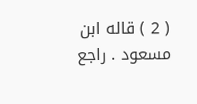( 2 ) قاله ابن مسعود . راجع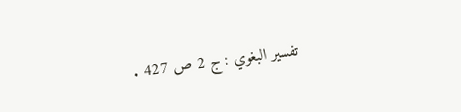تفسير البغوي : ج 2 ص 427 .